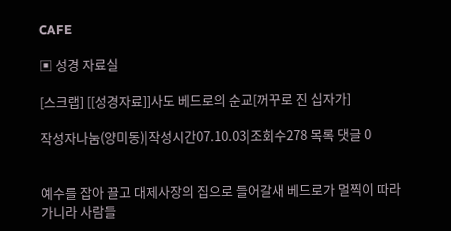CAFE

▣ 성경 자료실

[스크랩] [[성경자료]]사도 베드로의 순교[꺼꾸로 진 십자가]

작성자나눔(양미동)|작성시간07.10.03|조회수278 목록 댓글 0


예수를 잡아 끌고 대제사장의 집으로 들어갈새 베드로가 멀찍이 따라가니라 사람들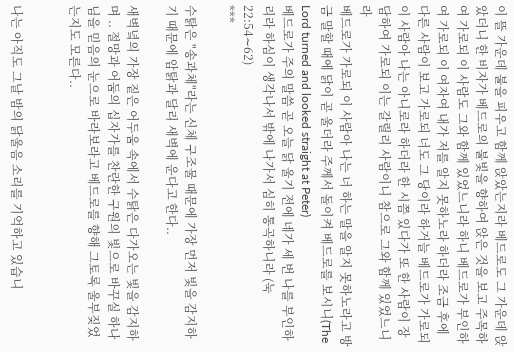이 뜰 가운데 불을 피우고 함께 앉았는지라 베드로도 그 가운데 앉았더니 한 비자가 베드로의 불빛을 향하여 앉은 것을 보고 주목하여 가로되 이 사람도 그와 함께 있었느니라 하니 베드로가 부인하여 가로되 이 여자여 내가 저를 알지 못하노라 하더라 조금 후에 다른 사람이 보고 가로되 너도 그 당이라 하거늘 베드로가 가로되 이 사람아 나는 아니로라 하더라 한 시쯤 있다가 또 한 사람이 장담하여 가로되 이는 갈릴리 사람이니 참으로 그와 함께 있었느니라
베드로가 가로되 이 사람아 나는 너 하는 말을 알지 못하노라고 방금 말할 때에 닭이 곧 울더라 주께서 돌이켜 베드로를 보시니(The Lord turned and looked straight at Peter)
베드로가 주의 말씀 곧 오늘 닭 울기 전에 네가 세 번 나를 부인하리라 하심이 생각나서 밖에 나가서 심히 통곡하니라 (눅 22:54∼62)
***

수탉은 "송과체"라는 신체 구조물 때문에 가장 먼저 빛을 감지하기 때문에 암탉과 달리 새벽에 운다고 한다..

새벽녘의 가장 짙은 어두움 속에서 수탉은 다가오는 빛을 감지하며 .. 절망과 어둠의 십자가를 찬란한 구원의 빛으로 바꾸실 하나님을 믿음의 눈으로 바라보라고 베드로를 향해 그토록 울부짖었는지도 모른다..


나는 아직도 그날 밤의 닭울음 소리를 기억하고 있습니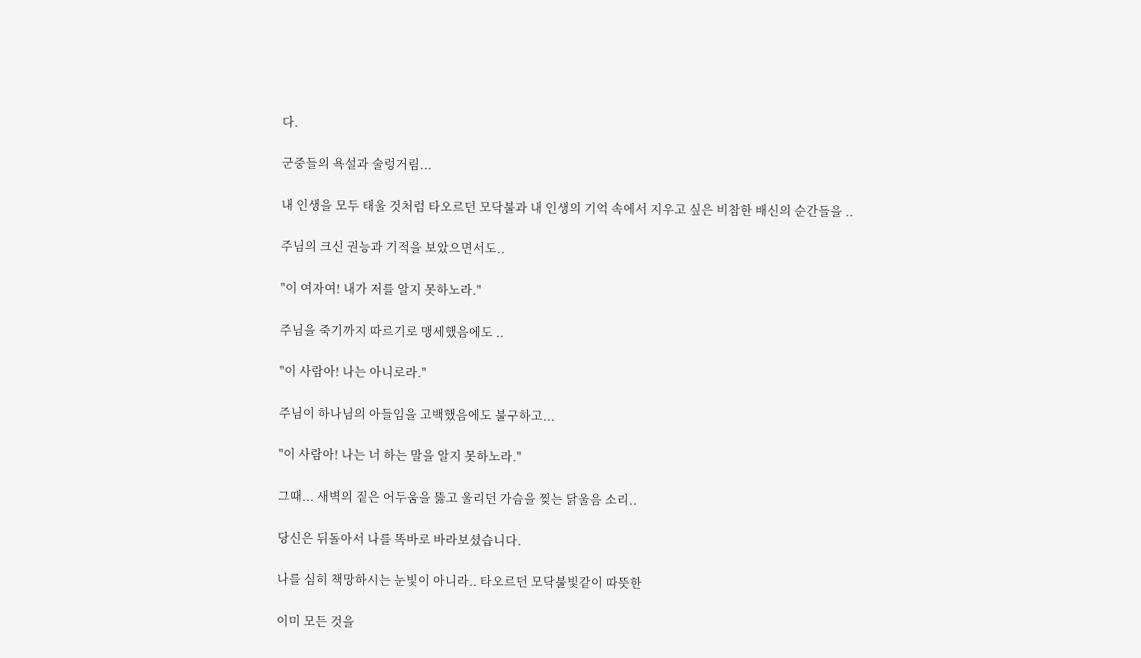다.

군중들의 욕설과 술렁거림...

내 인생을 모두 태울 것처럼 타오르던 모닥불과 내 인생의 기억 속에서 지우고 싶은 비참한 배신의 순간들을 ..

주님의 크신 권능과 기적을 보았으면서도..

"이 여자여! 내가 저를 알지 못하노라."

주님을 죽기까지 따르기로 맹세했음에도 ..

"이 사람아! 나는 아니로라."

주님이 하나님의 아들임을 고백했음에도 불구하고...

"이 사람아! 나는 너 하는 말을 알지 못하노라."

그때... 새벽의 짙은 어두움을 뚫고 울리던 가슴을 찢는 닭울음 소리..

당신은 뒤돌아서 나를 똑바로 바라보셨습니다.

나를 심히 책망하시는 눈빛이 아니라.. 타오르던 모닥불빛같이 따뜻한

이미 모든 것을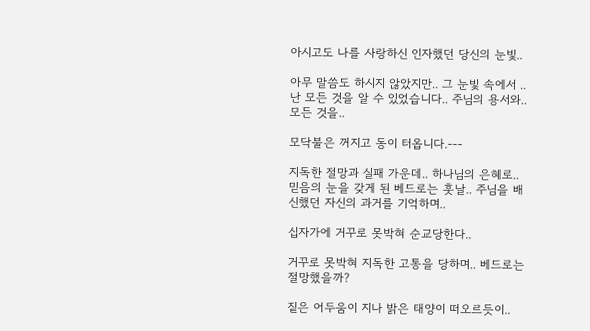아시고도 나를 사랑하신 인자했던 당신의 눈빛..

아무 말씀도 하시지 않았지만.. 그 눈빛 속에서 .. 난 모든 것을 알 수 있었습니다.. 주님의 용서와.. 모든 것을..

모닥불은 꺼지고 동이 터옵니다.---

지독한 절망과 실패 가운데.. 하나님의 은혜로.. 믿음의 눈을 갖게 된 베드로는 훗날.. 주님을 배신했던 자신의 과거를 기억하며..

십자가에 거꾸로 못박혀 순교당한다..

거꾸로 못박혀 지독한 고통을 당하며.. 베드로는 절망했을까?

짙은 어두움이 지나 밝은 태양이 떠오르듯이..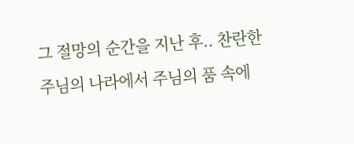그 절망의 순간을 지난 후.. 찬란한 주님의 나라에서 주님의 품 속에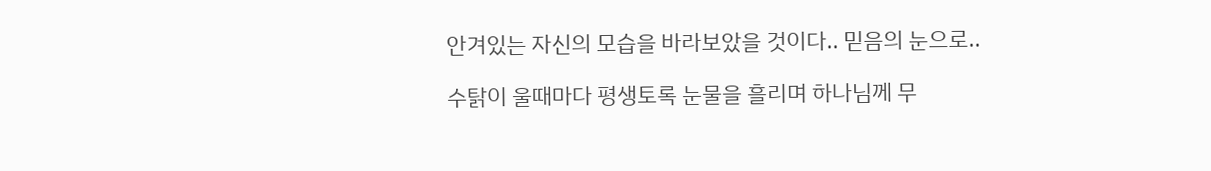안겨있는 자신의 모습을 바라보았을 것이다.. 믿음의 눈으로..

수탉이 울때마다 평생토록 눈물을 흘리며 하나님께 무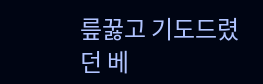릎꿇고 기도드렸던 베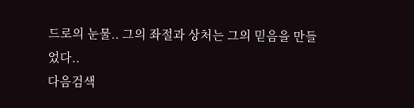드로의 눈물.. 그의 좌절과 상처는 그의 믿음을 만들었다..
다음검색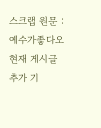스크랩 원문 : 예수가좋다오
현재 게시글 추가 기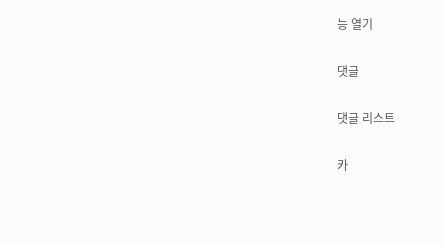능 열기

댓글

댓글 리스트

카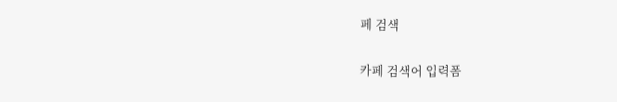페 검색

카페 검색어 입력폼